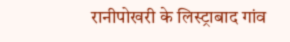रानीपोखरी के लिस्ट्राबाद गांव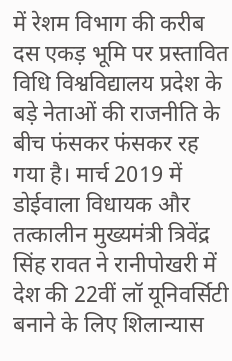में रेशम विभाग की करीब दस एकड़ भूमि पर प्रस्तावित विधि विश्वविद्यालय प्रदेश के बड़े नेताओं की राजनीति के बीच फंसकर फंसकर रह गया है। मार्च 2019 में डोईवाला विधायक और तत्कालीन मुख्यमंत्री त्रिवेंद्र सिंह रावत ने रानीपोखरी में देश की 22वीं लॉ यूनिवर्सिटी बनाने के लिए शिलान्यास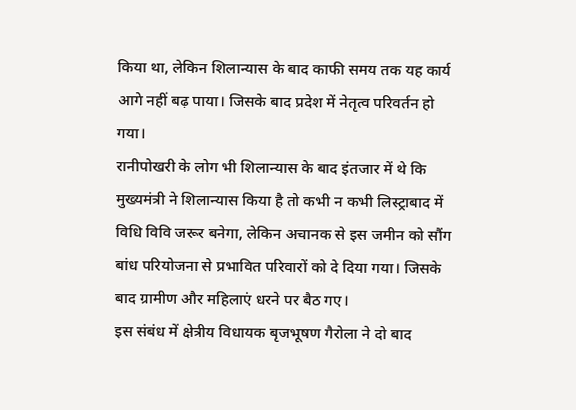किया था, लेकिन शिलान्यास के बाद काफी समय तक यह कार्य आगे नहीं बढ़ पाया। जिसके बाद प्रदेश में नेतृत्व परिवर्तन हो गया।
रानीपोखरी के लोग भी शिलान्यास के बाद इंतजार में थे कि मुख्यमंत्री ने शिलान्यास किया है तो कभी न कभी लिस्ट्राबाद में विधि विवि जरूर बनेगा, लेकिन अचानक से इस जमीन को सौंग बांध परियोजना से प्रभावित परिवारों को दे दिया गया। जिसके बाद ग्रामीण और महिलाएं धरने पर बैठ गए।
इस संबंध में क्षेत्रीय विधायक बृजभूषण गैरोला ने दो बाद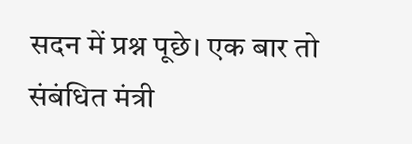सदन में प्रश्न पूछे। एक बार तो संबंधित मंत्री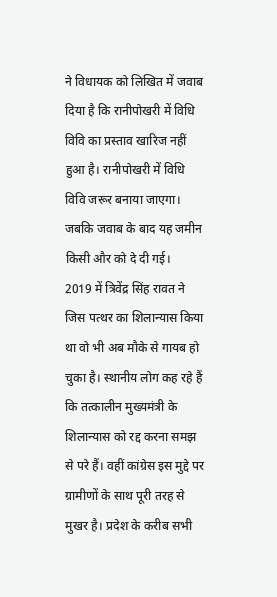ने विधायक को लिखित में जवाब दिया है कि रानीपोखरी में विधि विवि का प्रस्ताव खारिज नहीं हुआ है। रानीपोखरी में विधि विवि जरूर बनाया जाएगा। जबकि जवाब के बाद यह जमीन किसी और को दे दी गई।
2019 में त्रिवेंद्र सिंह रावत ने जिस पत्थर का शिलान्यास किया था वो भी अब मौके से गायब हो चुका है। स्थानीय लोग कह रहे हैं कि तत्कालीन मुख्यमंत्री के शिलान्यास को रद्द करना समझ से परे हैं। वहीं कांग्रेस इस मुद्दे पर ग्रामीणों के साथ पूरी तरह से मुखर है। प्रदेश के करीब सभी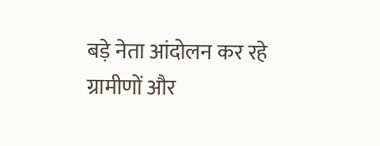बड़े नेता आंदोलन कर रहे ग्रामीणों और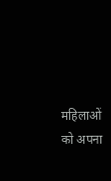महिलाओं को अपना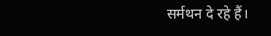सर्मथन दे रहे हैं।